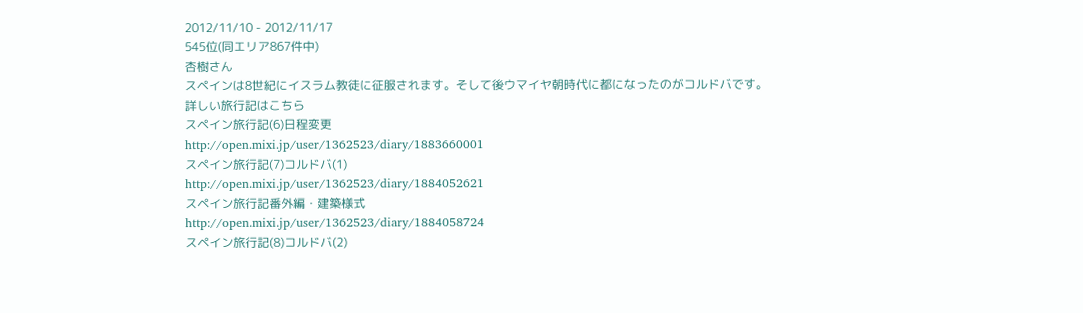2012/11/10 - 2012/11/17
545位(同エリア867件中)
杏樹さん
スペインは8世紀にイスラム教徒に征服されます。そして後ウマイヤ朝時代に都になったのがコルドバです。
詳しい旅行記はこちら
スペイン旅行記(6)日程変更
http://open.mixi.jp/user/1362523/diary/1883660001
スペイン旅行記(7)コルドバ(1)
http://open.mixi.jp/user/1362523/diary/1884052621
スペイン旅行記番外編・建築様式
http://open.mixi.jp/user/1362523/diary/1884058724
スペイン旅行記(8)コルドバ(2)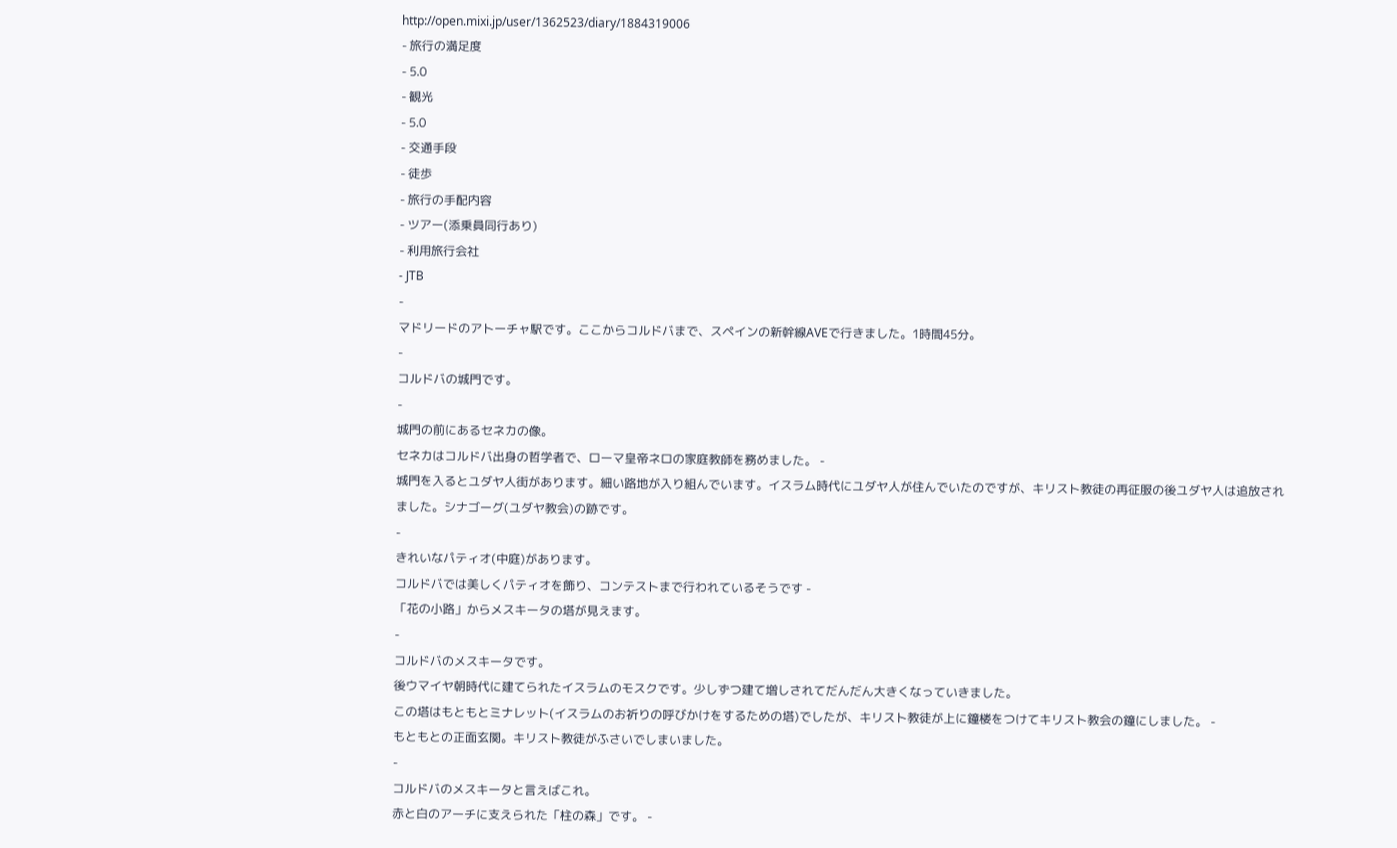http://open.mixi.jp/user/1362523/diary/1884319006
- 旅行の満足度
- 5.0
- 観光
- 5.0
- 交通手段
- 徒歩
- 旅行の手配内容
- ツアー(添乗員同行あり)
- 利用旅行会社
- JTB
-
マドリードのアトーチャ駅です。ここからコルドバまで、スペインの新幹線AVEで行きました。1時間45分。
-
コルドバの城門です。
-
城門の前にあるセネカの像。
セネカはコルドバ出身の哲学者で、ローマ皇帝ネロの家庭教師を務めました。 -
城門を入るとユダヤ人街があります。細い路地が入り組んでいます。イスラム時代にユダヤ人が住んでいたのですが、キリスト教徒の再征服の後ユダヤ人は追放されました。シナゴーグ(ユダヤ教会)の跡です。
-
きれいなパティオ(中庭)があります。
コルドバでは美しくパティオを飾り、コンテストまで行われているそうです -
「花の小路」からメスキータの塔が見えます。
-
コルドバのメスキータです。
後ウマイヤ朝時代に建てられたイスラムのモスクです。少しずつ建て増しされてだんだん大きくなっていきました。
この塔はもともとミナレット(イスラムのお祈りの呼びかけをするための塔)でしたが、キリスト教徒が上に鐘楼をつけてキリスト教会の鐘にしました。 -
もともとの正面玄関。キリスト教徒がふさいでしまいました。
-
コルドバのメスキータと言えばこれ。
赤と白のアーチに支えられた「柱の森」です。 -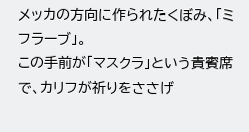メッカの方向に作られたくぼみ、「ミフラーブ」。
この手前が「マスクラ」という貴賓席で、カリフが祈りをささげ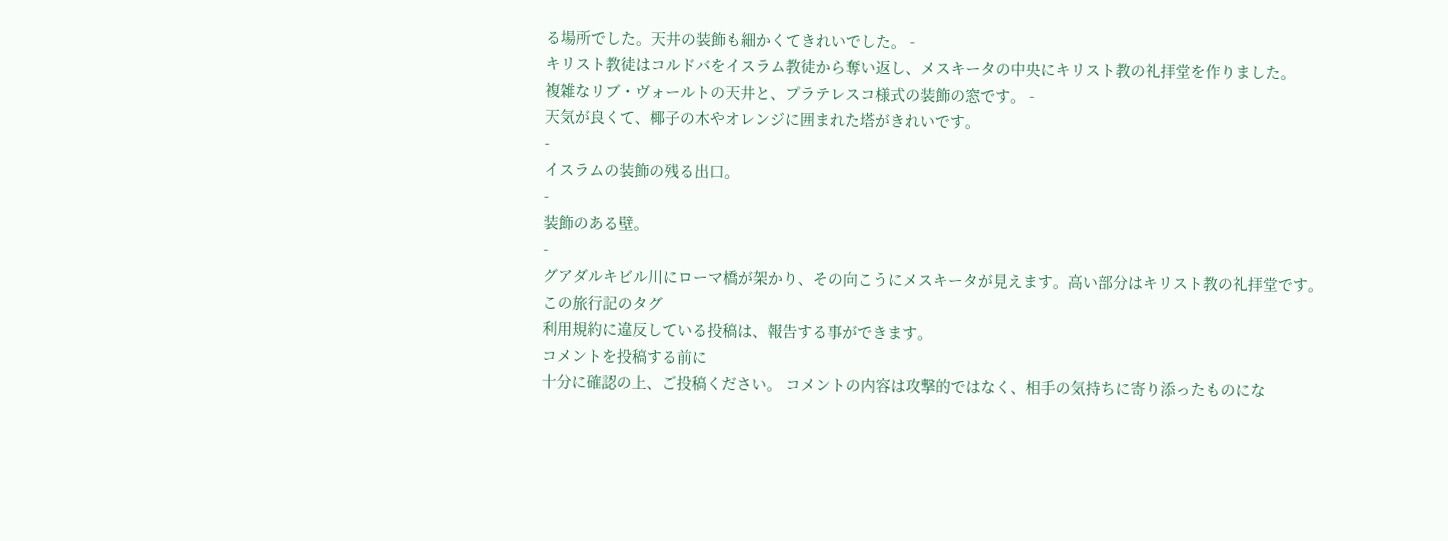る場所でした。天井の装飾も細かくてきれいでした。 -
キリスト教徒はコルドバをイスラム教徒から奪い返し、メスキータの中央にキリスト教の礼拝堂を作りました。
複雑なリブ・ヴォールトの天井と、プラテレスコ様式の装飾の窓です。 -
天気が良くて、椰子の木やオレンジに囲まれた塔がきれいです。
-
イスラムの装飾の残る出口。
-
装飾のある壁。
-
グアダルキビル川にローマ橋が架かり、その向こうにメスキータが見えます。高い部分はキリスト教の礼拝堂です。
この旅行記のタグ
利用規約に違反している投稿は、報告する事ができます。
コメントを投稿する前に
十分に確認の上、ご投稿ください。 コメントの内容は攻撃的ではなく、相手の気持ちに寄り添ったものにな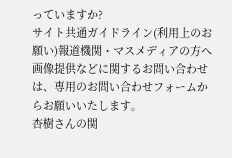っていますか?
サイト共通ガイドライン(利用上のお願い)報道機関・マスメディアの方へ 画像提供などに関するお問い合わせは、専用のお問い合わせフォームからお願いいたします。
杏樹さんの関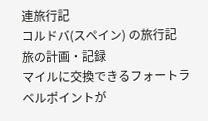連旅行記
コルドバ(スペイン) の旅行記
旅の計画・記録
マイルに交換できるフォートラベルポイントが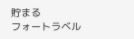貯まる
フォートラベル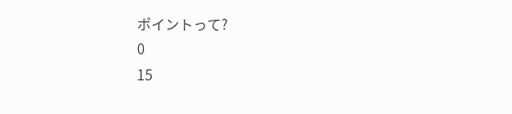ポイントって?
0
15